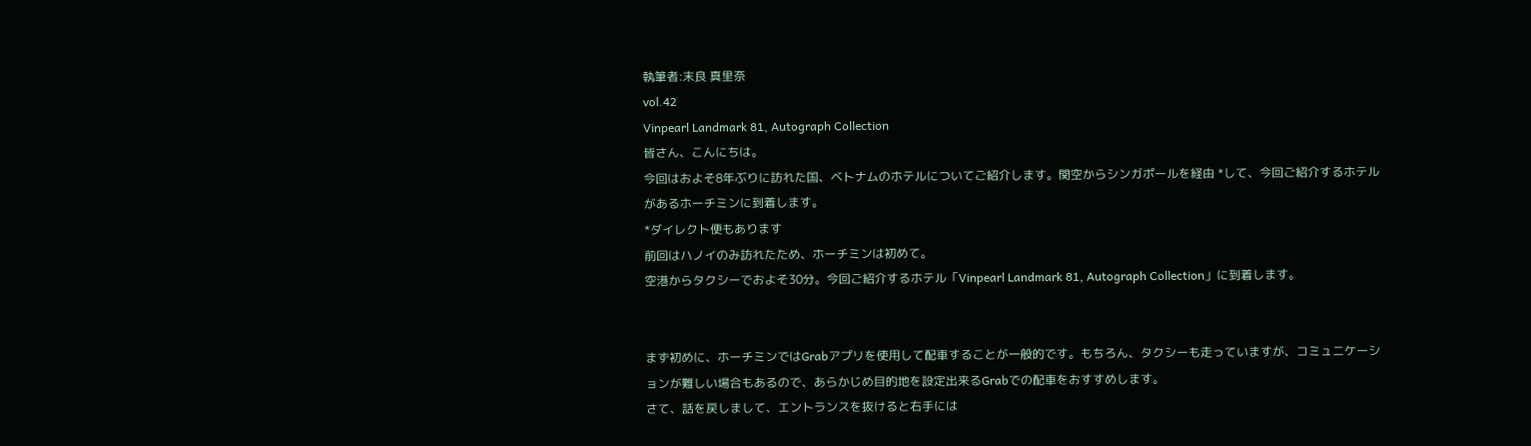執筆者:末良 真里奈
vol.42
Vinpearl Landmark 81, Autograph Collection
皆さん、こんにちは。
今回はおよそ8年ぶりに訪れた国、ベトナムのホテルについてご紹介します。関空からシンガポールを経由 *して、今回ご紹介するホテルがあるホーチミンに到着します。
*ダイレクト便もあります
前回はハノイのみ訪れたため、ホーチミンは初めて。
空港からタクシーでおよそ30分。今回ご紹介するホテル「Vinpearl Landmark 81, Autograph Collection」に到着します。


まず初めに、ホーチミンではGrabアプリを使用して配車することが一般的です。もちろん、タクシーも走っていますが、コミュニケーションが難しい場合もあるので、あらかじめ目的地を設定出来るGrabでの配車をおすすめします。
さて、話を戻しまして、エントランスを抜けると右手には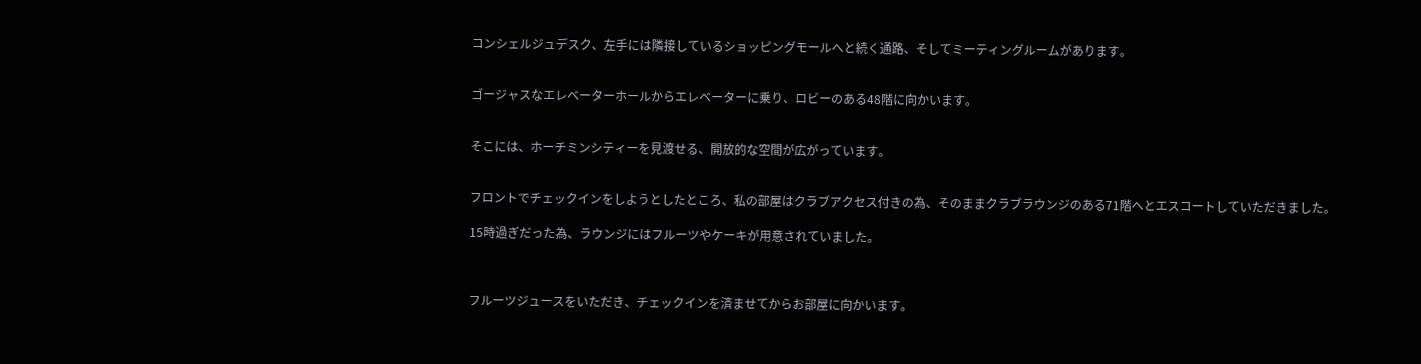コンシェルジュデスク、左手には隣接しているショッピングモールへと続く通路、そしてミーティングルームがあります。


ゴージャスなエレベーターホールからエレベーターに乗り、ロビーのある48階に向かいます。


そこには、ホーチミンシティーを見渡せる、開放的な空間が広がっています。


フロントでチェックインをしようとしたところ、私の部屋はクラブアクセス付きの為、そのままクラブラウンジのある71階へとエスコートしていただきました。

15時過ぎだった為、ラウンジにはフルーツやケーキが用意されていました。



フルーツジュースをいただき、チェックインを済ませてからお部屋に向かいます。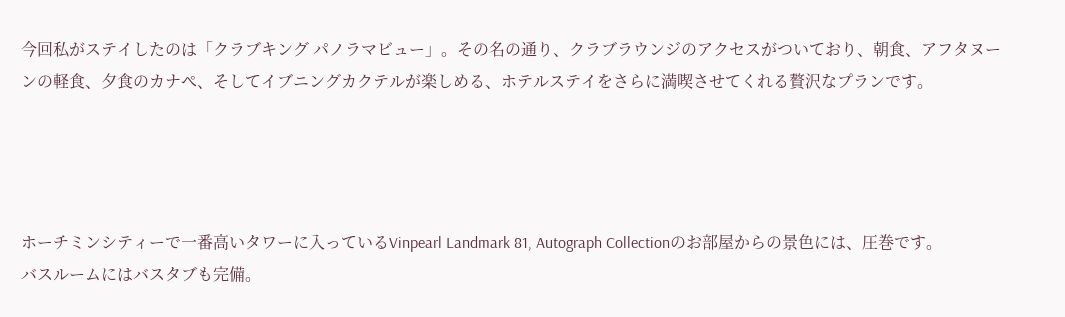今回私がステイしたのは「クラブキング パノラマビュー」。その名の通り、クラブラウンジのアクセスがついており、朝食、アフタヌーンの軽食、夕食のカナぺ、そしてイブニングカクテルが楽しめる、ホテルステイをさらに満喫させてくれる贅沢なプランです。




ホーチミンシティーで一番高いタワーに入っているVinpearl Landmark 81, Autograph Collectionのお部屋からの景色には、圧巻です。
バスルームにはバスタブも完備。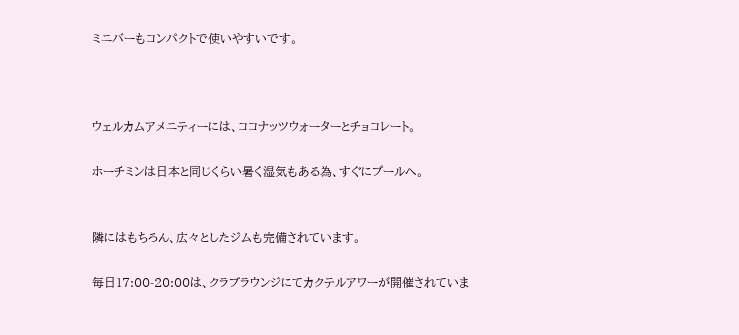ミニバーもコンパクトで使いやすいです。



ウェルカムアメニティーには、ココナッツウォーターとチョコレート。

ホーチミンは日本と同じくらい暑く湿気もある為、すぐにプールへ。


隣にはもちろん、広々としたジムも完備されています。

毎日17:00-20:00は、クラブラウンジにてカクテルアワーが開催されていま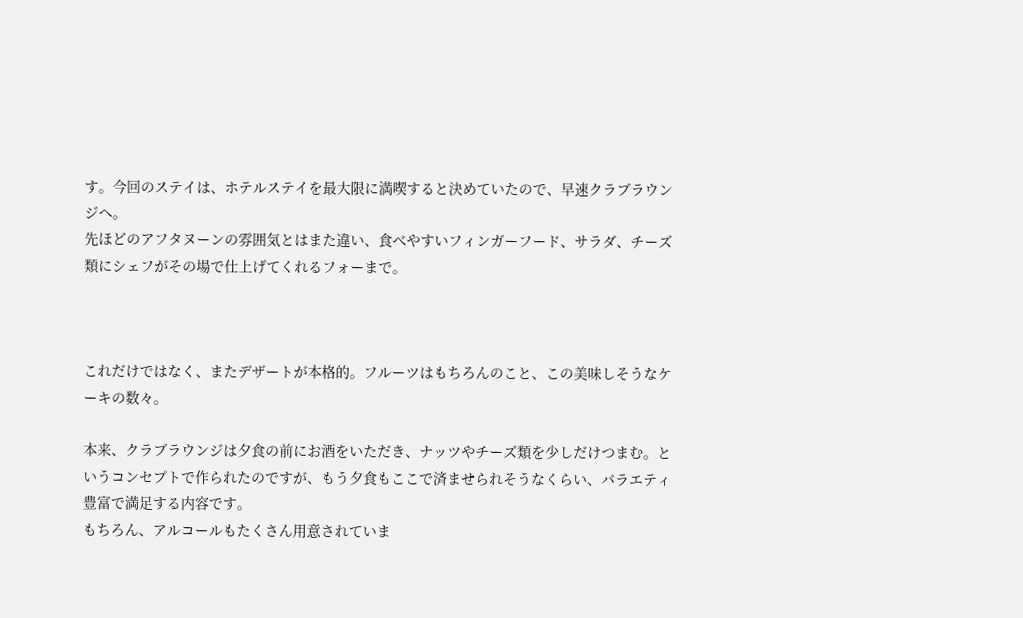す。今回のステイは、ホテルステイを最大限に満喫すると決めていたので、早速クラブラウンジへ。
先ほどのアフタヌーンの雰囲気とはまた違い、食べやすいフィンガーフード、サラダ、チーズ類にシェフがその場で仕上げてくれるフォーまで。



これだけではなく、またデザートが本格的。フルーツはもちろんのこと、この美味しそうなケーキの数々。

本来、クラブラウンジは夕食の前にお酒をいただき、ナッツやチーズ類を少しだけつまむ。というコンセプトで作られたのですが、もう夕食もここで済ませられそうなくらい、バラエティ豊富で満足する内容です。
もちろん、アルコールもたくさん用意されていま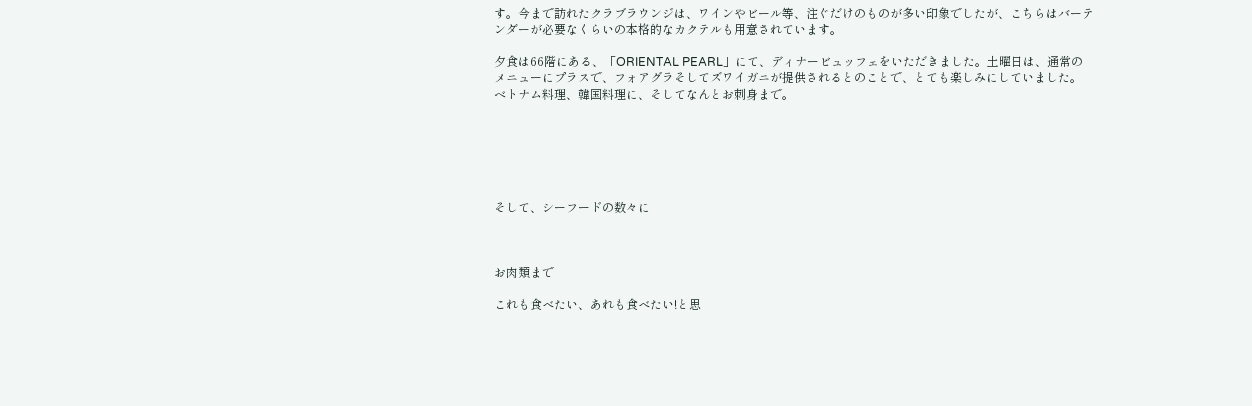す。今まで訪れたクラブラウンジは、ワインやビール等、注ぐだけのものが多い印象でしたが、こちらはバーテンダーが必要なくらいの本格的なカクテルも用意されています。

夕食は66階にある、「ORIENTAL PEARL」にて、ディナービュッフェをいただきました。土曜日は、通常のメニューにプラスで、フォアグラそしてズワイガニが提供されるとのことで、とても楽しみにしていました。
ベトナム料理、韓国料理に、そしてなんとお刺身まで。






そして、シーフードの数々に



お肉類まで

これも食べたい、あれも食べたい!と思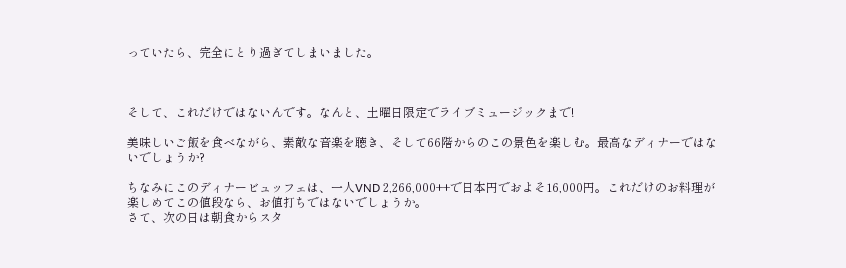っていたら、完全にとり過ぎてしまいました。



そして、これだけではないんです。なんと、土曜日限定でライブミュージックまで!

美味しいご飯を食べながら、素敵な音楽を聴き、そして66階からのこの景色を楽しむ。最高なディナーではないでしょうか?

ちなみにこのディナービュッフェは、一人VND 2,266,000++で日本円でおよそ16,000円。これだけのお料理が楽しめてこの値段なら、お値打ちではないでしょうか。
さて、次の日は朝食からスタ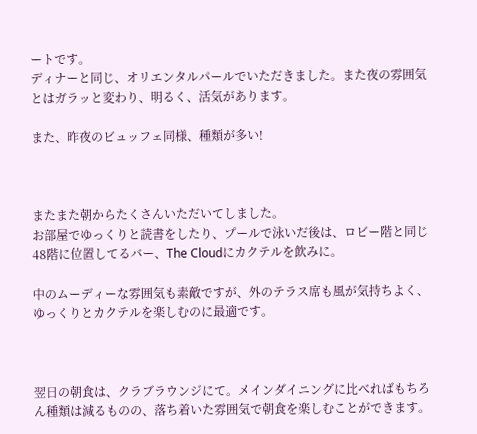ートです。
ディナーと同じ、オリエンタルパールでいただきました。また夜の雰囲気とはガラッと変わり、明るく、活気があります。

また、昨夜のビュッフェ同様、種類が多い!



またまた朝からたくさんいただいてしました。
お部屋でゆっくりと読書をしたり、プールで泳いだ後は、ロビー階と同じ48階に位置してるバー、The Cloudにカクテルを飲みに。

中のムーディーな雰囲気も素敵ですが、外のテラス席も風が気持ちよく、ゆっくりとカクテルを楽しむのに最適です。



翌日の朝食は、クラブラウンジにて。メインダイニングに比べればもちろん種類は減るものの、落ち着いた雰囲気で朝食を楽しむことができます。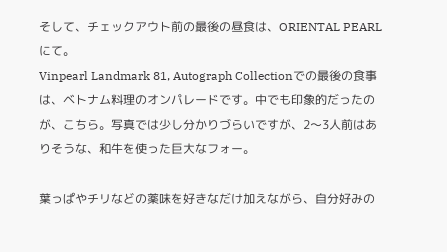そして、チェックアウト前の最後の昼食は、ORIENTAL PEARLにて。
Vinpearl Landmark 81, Autograph Collectionでの最後の食事は、ベトナム料理のオンパレードです。中でも印象的だったのが、こちら。写真では少し分かりづらいですが、2〜3人前はありそうな、和牛を使った巨大なフォー。

葉っぱやチリなどの薬味を好きなだけ加えながら、自分好みの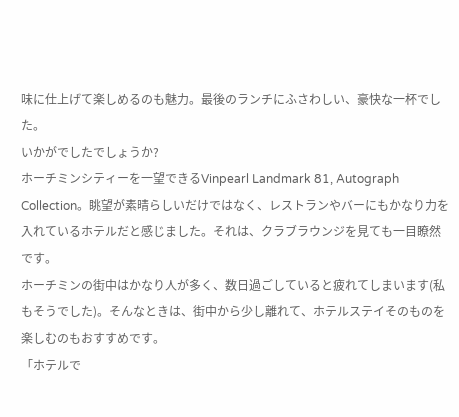味に仕上げて楽しめるのも魅力。最後のランチにふさわしい、豪快な一杯でした。
いかがでしたでしょうか?
ホーチミンシティーを一望できるVinpearl Landmark 81, Autograph Collection。眺望が素晴らしいだけではなく、レストランやバーにもかなり力を入れているホテルだと感じました。それは、クラブラウンジを見ても一目瞭然です。
ホーチミンの街中はかなり人が多く、数日過ごしていると疲れてしまいます(私もそうでした)。そんなときは、街中から少し離れて、ホテルステイそのものを楽しむのもおすすめです。
「ホテルで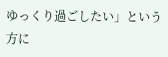ゆっくり過ごしたい」という方に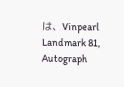は、Vinpearl Landmark 81, Autograph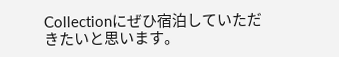Collectionにぜひ宿泊していただきたいと思います。